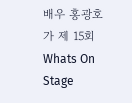배우 홍광호가 제 15회 Whats On Stage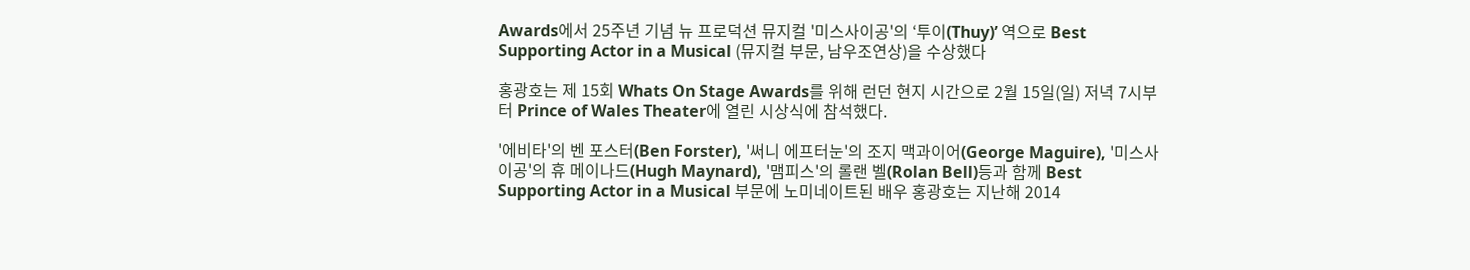Awards에서 25주년 기념 뉴 프로덕션 뮤지컬 '미스사이공'의 ‘투이(Thuy)’ 역으로 Best Supporting Actor in a Musical (뮤지컬 부문, 남우조연상)을 수상했다

홍광호는 제 15회 Whats On Stage Awards를 위해 런던 현지 시간으로 2월 15일(일) 저녁 7시부터 Prince of Wales Theater에 열린 시상식에 참석했다.

'에비타'의 벤 포스터(Ben Forster), '써니 에프터눈'의 조지 맥과이어(George Maguire), '미스사이공'의 휴 메이나드(Hugh Maynard), '맴피스'의 롤랜 벨(Rolan Bell)등과 함께 Best Supporting Actor in a Musical 부문에 노미네이트된 배우 홍광호는 지난해 2014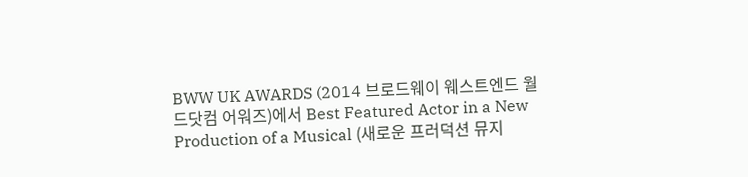BWW UK AWARDS (2014 브로드웨이 웨스트엔드 월드닷컴 어워즈)에서 Best Featured Actor in a New Production of a Musical (새로운 프러덕션 뮤지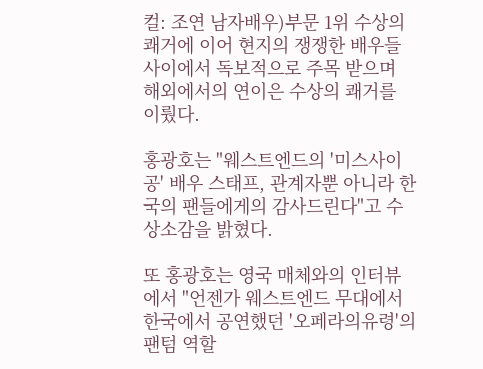컬: 조연 남자배우)부문 1위 수상의 쾌거에 이어 현지의 쟁쟁한 배우들 사이에서 독보적으로 주목 받으며 해외에서의 연이은 수상의 쾌거를 이뤘다.

홍광호는 "웨스트엔드의 '미스사이공' 배우 스태프, 관계자뿐 아니라 한국의 팬들에게의 감사드린다"고 수상소감을 밝혔다.

또 홍광호는 영국 매체와의 인터뷰에서 "언젠가 웨스트엔드 무대에서 한국에서 공연했던 '오페라의유령'의 팬텀 역할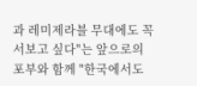과 레미제라블 무대에도 꼭 서보고 싶다"는 앞으로의 포부와 함께 "한국에서도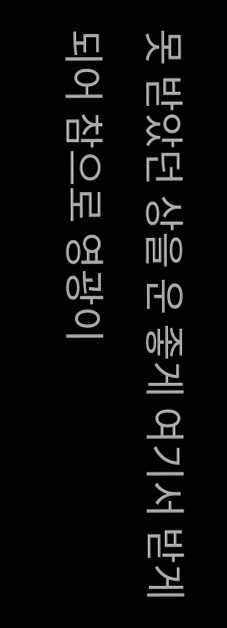못 받았던 상을 운 좋게 여기서 받게 되어 참으로 영광이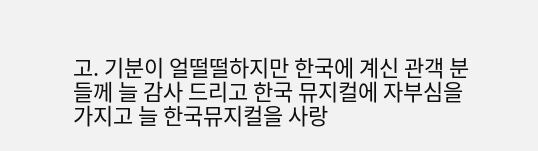고. 기분이 얼떨떨하지만 한국에 계신 관객 분들께 늘 감사 드리고 한국 뮤지컬에 자부심을 가지고 늘 한국뮤지컬을 사랑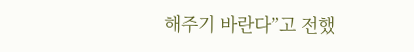해주기 바란다”고 전했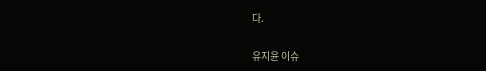다.

유지윤 이슈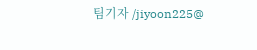팀기자 /jiyoon225@